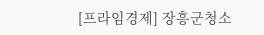[프라임경제] 장흥군청소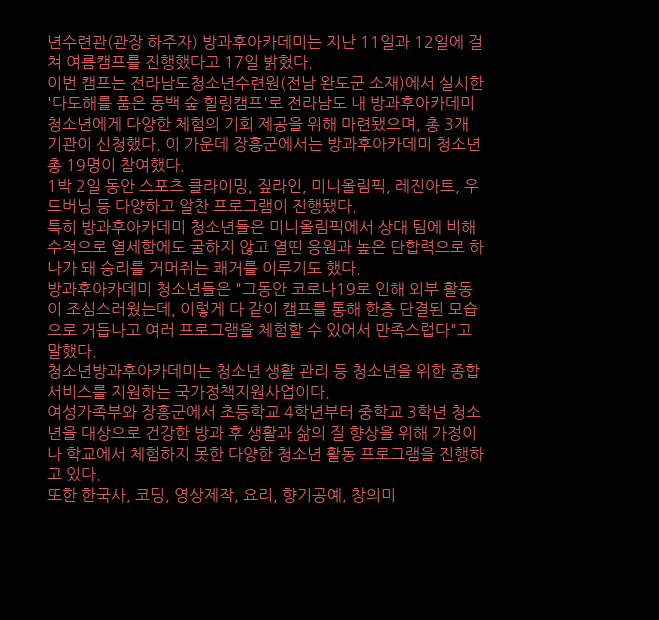년수련관(관장 하주자) 방과후아카데미는 지난 11일과 12일에 걸쳐 여름캠프를 진행했다고 17일 밝혔다.
이번 캠프는 전라남도청소년수련원(전남 완도군 소재)에서 실시한 '다도해를 품은 동백 숲 힐링캠프'로 전라남도 내 방과후아카데미 청소년에게 다양한 체험의 기회 제공을 위해 마련됐으며, 총 3개 기관이 신청했다. 이 가운데 장흥군에서는 방과후아카데미 청소년 총 19명이 참여했다.
1박 2일 동안 스포츠 클라이밍, 짚라인, 미니올림픽, 레진아트, 우드버닝 등 다양하고 알찬 프로그램이 진행됐다.
특히 방과후아카데미 청소년들은 미니올림픽에서 상대 팀에 비해 수적으로 열세함에도 굴하지 않고 열띤 응원과 높은 단합력으로 하나가 돼 승리를 거머쥐는 쾌거를 이루기도 했다.
방과후아카데미 청소년들은 "그동안 코로나19로 인해 외부 활동이 조심스러웠는데, 이렇게 다 같이 캠프를 통해 한층 단결된 모습으로 거듭나고 여러 프로그램을 체험할 수 있어서 만족스럽다"고 말했다.
청소년방과후아카데미는 청소년 생활 관리 등 청소년을 위한 종합 서비스를 지원하는 국가정책지원사업이다.
여성가족부와 장흥군에서 초등학교 4학년부터 중학교 3학년 청소년을 대상으로 건강한 방과 후 생활과 삶의 질 향상을 위해 가정이나 학교에서 체험하지 못한 다양한 청소년 활동 프로그램을 진행하고 있다.
또한 한국사, 코딩, 영상제작, 요리, 향기공예, 창의미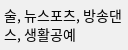술, 뉴스포츠, 방송댄스, 생활공예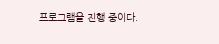프로그램을 진행 중이다.